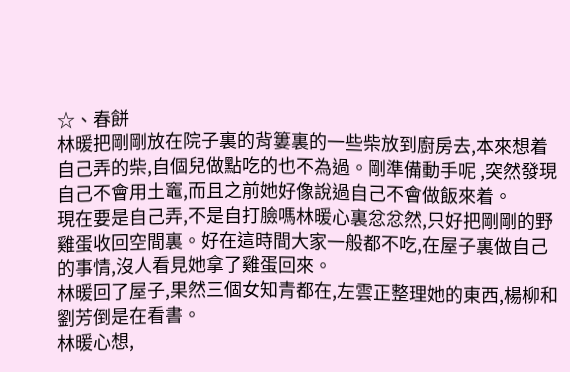☆、春餅
林暖把剛剛放在院子裏的背簍裏的一些柴放到廚房去,本來想着自己弄的柴,自個兒做點吃的也不為過。剛準備動手呢 ,突然發現自己不會用土竈,而且之前她好像說過自己不會做飯來着。
現在要是自己弄,不是自打臉嗎林暖心裏忿忿然,只好把剛剛的野雞蛋收回空間裏。好在這時間大家一般都不吃,在屋子裏做自己的事情,沒人看見她拿了雞蛋回來。
林暖回了屋子,果然三個女知青都在,左雲正整理她的東西,楊柳和劉芳倒是在看書。
林暖心想,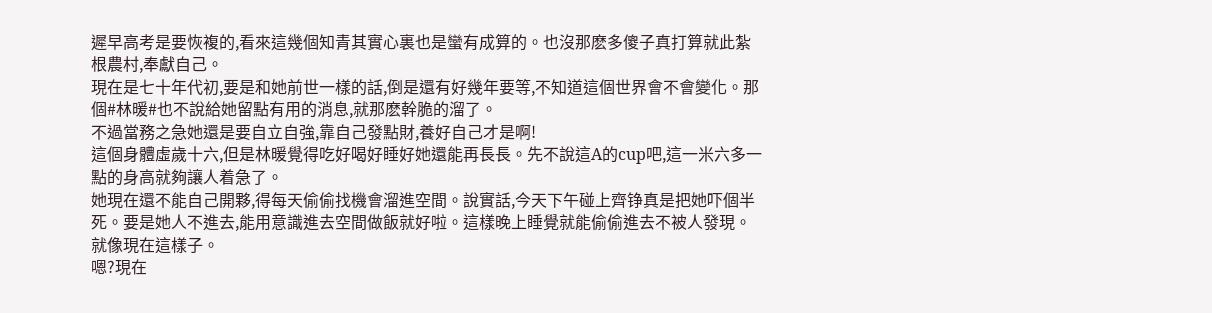遲早高考是要恢複的,看來這幾個知青其實心裏也是蠻有成算的。也沒那麽多傻子真打算就此紮根農村,奉獻自己。
現在是七十年代初,要是和她前世一樣的話,倒是還有好幾年要等,不知道這個世界會不會變化。那個#林暖#也不說給她留點有用的消息,就那麽幹脆的溜了。
不過當務之急她還是要自立自強,靠自己發點財,養好自己才是啊!
這個身體虛歲十六,但是林暖覺得吃好喝好睡好她還能再長長。先不說這A的cup吧,這一米六多一點的身高就夠讓人着急了。
她現在還不能自己開夥,得每天偷偷找機會溜進空間。說實話,今天下午碰上齊铮真是把她吓個半死。要是她人不進去,能用意識進去空間做飯就好啦。這樣晚上睡覺就能偷偷進去不被人發現。就像現在這樣子。
嗯?現在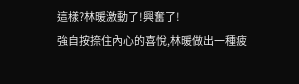這樣?林暖激動了!興奮了!
強自按捺住內心的喜悅,林暖做出一種疲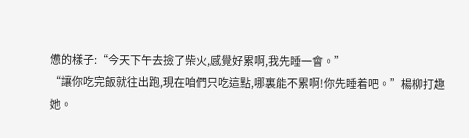憊的樣子:“今天下午去撿了柴火,感覺好累啊,我先睡一會。”
“讓你吃完飯就往出跑,現在咱們只吃這點,哪裏能不累啊!你先睡着吧。”楊柳打趣她。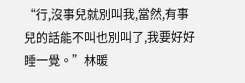“行,沒事兒就別叫我,當然,有事兒的話能不叫也別叫了,我要好好睡一覺。”林暖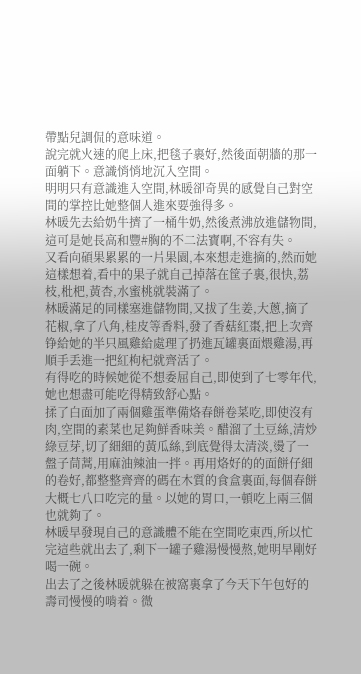帶點兒調侃的意味道。
說完就火速的爬上床,把毯子裹好,然後面朝牆的那一面躺下。意識悄悄地沉入空間。
明明只有意識進入空間,林暖卻奇異的感覺自己對空間的掌控比她整個人進來要強得多。
林暖先去給奶牛擠了一桶牛奶,然後煮沸放進儲物間,這可是她長高和豐#胸的不二法寶啊,不容有失。
又看向碩果累累的一片果園,本來想走進摘的,然而她這樣想着,看中的果子就自己掉落在筐子裏,很快,荔枝,枇杷,黃杏,水蜜桃就裝滿了。
林暖滿足的同樣塞進儲物間,又拔了生姜,大蔥,摘了花椒,拿了八角,桂皮等香料,發了香菇紅棗,把上次齊铮給她的半只風雞給處理了扔進瓦罐裏面煨雞湯,再順手丢進一把紅枸杞就齊活了。
有得吃的時候她從不想委屈自己,即使到了七零年代,她也想盡可能吃得精致舒心點。
揉了白面加了兩個雞蛋準備烙春餅卷菜吃,即使沒有肉,空間的素菜也足夠鮮香味美。醋溜了土豆絲,清炒綠豆芽,切了細細的黃瓜絲,到底覺得太清淡,燙了一盤子茼蒿,用麻油辣油一拌。再用烙好的的面餅仔細的卷好,都整整齊齊的碼在木質的食盒裏面,每個春餅大概七八口吃完的量。以她的胃口,一頓吃上兩三個也就夠了。
林暖早發現自己的意識體不能在空間吃東西,所以忙完這些就出去了,剩下一罐子雞湯慢慢熬,她明早剛好喝一碗。
出去了之後林暖就躲在被窩裏拿了今天下午包好的壽司慢慢的啃着。微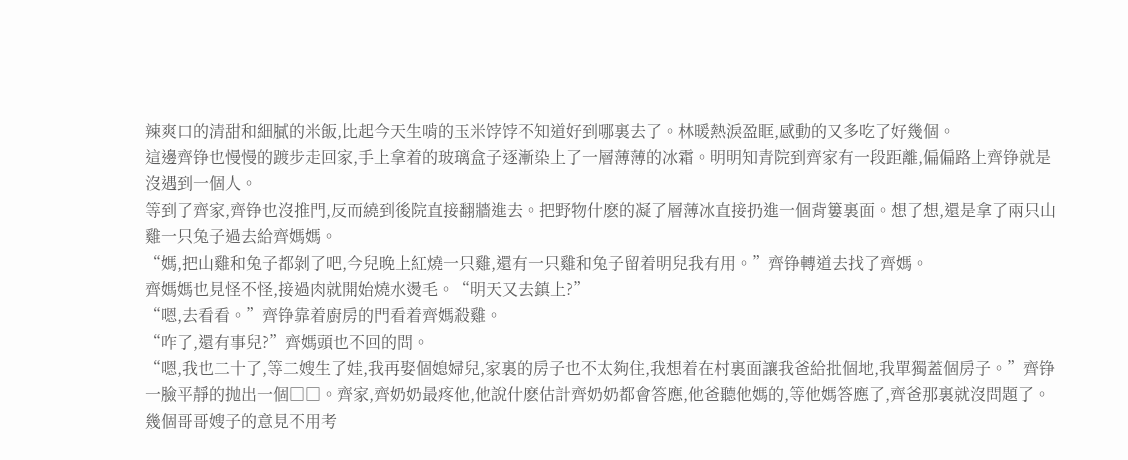辣爽口的清甜和細膩的米飯,比起今天生啃的玉米饽饽不知道好到哪裏去了。林暖熱淚盈眶,感動的又多吃了好幾個。
這邊齊铮也慢慢的踱步走回家,手上拿着的玻璃盒子逐漸染上了一層薄薄的冰霜。明明知青院到齊家有一段距離,偏偏路上齊铮就是沒遇到一個人。
等到了齊家,齊铮也沒推門,反而繞到後院直接翻牆進去。把野物什麽的凝了層薄冰直接扔進一個背簍裏面。想了想,還是拿了兩只山雞一只兔子過去給齊媽媽。
“媽,把山雞和兔子都剝了吧,今兒晚上紅燒一只雞,還有一只雞和兔子留着明兒我有用。”齊铮轉道去找了齊媽。
齊媽媽也見怪不怪,接過肉就開始燒水燙毛。“明天又去鎮上?”
“嗯,去看看。”齊铮靠着廚房的門看着齊媽殺雞。
“咋了,還有事兒?”齊媽頭也不回的問。
“嗯,我也二十了,等二嫂生了娃,我再娶個媳婦兒,家裏的房子也不太夠住,我想着在村裏面讓我爸給批個地,我單獨蓋個房子。”齊铮一臉平靜的抛出一個□□。齊家,齊奶奶最疼他,他說什麽估計齊奶奶都會答應,他爸聽他媽的,等他媽答應了,齊爸那裏就沒問題了。幾個哥哥嫂子的意見不用考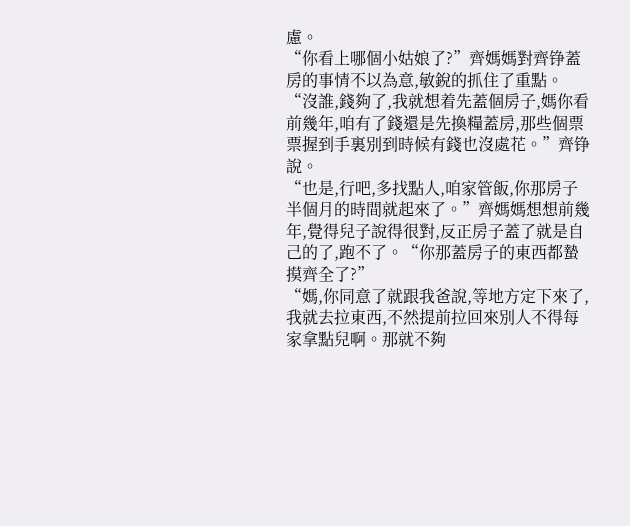慮。
“你看上哪個小姑娘了?”齊媽媽對齊铮蓋房的事情不以為意,敏銳的抓住了重點。
“沒誰,錢夠了,我就想着先蓋個房子,媽你看前幾年,咱有了錢還是先換糧蓋房,那些個票票握到手裏別到時候有錢也沒處花。”齊铮說。
“也是,行吧,多找點人,咱家管飯,你那房子半個月的時間就起來了。”齊媽媽想想前幾年,覺得兒子說得很對,反正房子蓋了就是自己的了,跑不了。“你那蓋房子的東西都蟄摸齊全了?”
“媽,你同意了就跟我爸說,等地方定下來了,我就去拉東西,不然提前拉回來別人不得每家拿點兒啊。那就不夠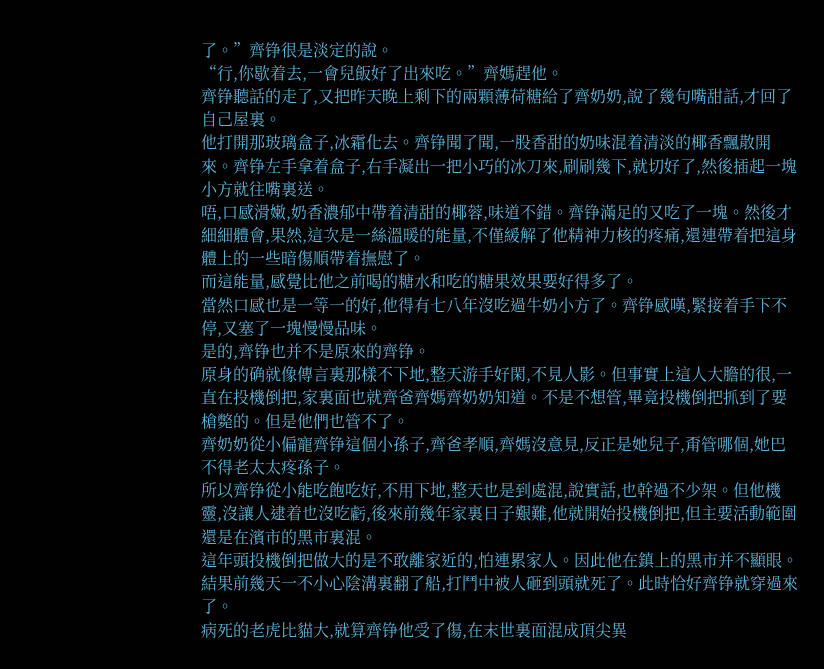了。”齊铮很是淡定的說。
“行,你歇着去,一會兒飯好了出來吃。”齊媽趕他。
齊铮聽話的走了,又把昨天晚上剩下的兩顆薄荷糖給了齊奶奶,說了幾句嘴甜話,才回了自己屋裏。
他打開那玻璃盒子,冰霜化去。齊铮聞了聞,一股香甜的奶味混着清淡的椰香飄散開來。齊铮左手拿着盒子,右手凝出一把小巧的冰刀來,刷刷幾下,就切好了,然後插起一塊小方就往嘴裏送。
唔,口感滑嫩,奶香濃郁中帶着清甜的椰蓉,味道不錯。齊铮滿足的又吃了一塊。然後才細細體會,果然,這次是一絲溫暖的能量,不僅緩解了他精神力核的疼痛,還連帶着把這身體上的一些暗傷順帶着撫慰了。
而這能量,感覺比他之前喝的糖水和吃的糖果效果要好得多了。
當然口感也是一等一的好,他得有七八年沒吃過牛奶小方了。齊铮感嘆,緊接着手下不停,又塞了一塊慢慢品味。
是的,齊铮也并不是原來的齊铮。
原身的确就像傳言裏那樣不下地,整天游手好閑,不見人影。但事實上這人大膽的很,一直在投機倒把,家裏面也就齊爸齊媽齊奶奶知道。不是不想管,畢竟投機倒把抓到了要槍斃的。但是他們也管不了。
齊奶奶從小偏寵齊铮這個小孫子,齊爸孝順,齊媽沒意見,反正是她兒子,甭管哪個,她巴不得老太太疼孫子。
所以齊铮從小能吃飽吃好,不用下地,整天也是到處混,說實話,也幹過不少架。但他機靈,沒讓人逮着也沒吃虧,後來前幾年家裏日子艱難,他就開始投機倒把,但主要活動範圍還是在濱市的黑市裏混。
這年頭投機倒把做大的是不敢離家近的,怕連累家人。因此他在鎮上的黑市并不顯眼。結果前幾天一不小心陰溝裏翻了船,打鬥中被人砸到頭就死了。此時恰好齊铮就穿過來了。
病死的老虎比貓大,就算齊铮他受了傷,在末世裏面混成頂尖異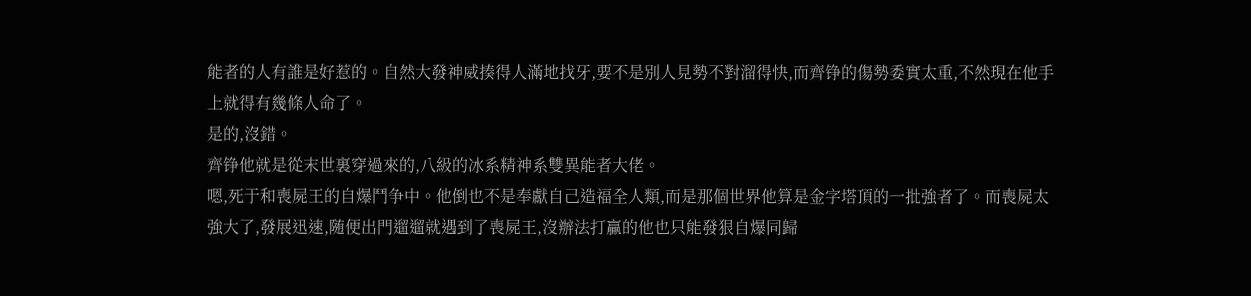能者的人有誰是好惹的。自然大發神威揍得人滿地找牙,要不是別人見勢不對溜得快,而齊铮的傷勢委實太重,不然現在他手上就得有幾條人命了。
是的,沒錯。
齊铮他就是從末世裏穿過來的,八級的冰系精神系雙異能者大佬。
嗯,死于和喪屍王的自爆鬥争中。他倒也不是奉獻自己造福全人類,而是那個世界他算是金字塔頂的一批強者了。而喪屍太強大了,發展迅速,随便出門遛遛就遇到了喪屍王,沒辦法打贏的他也只能發狠自爆同歸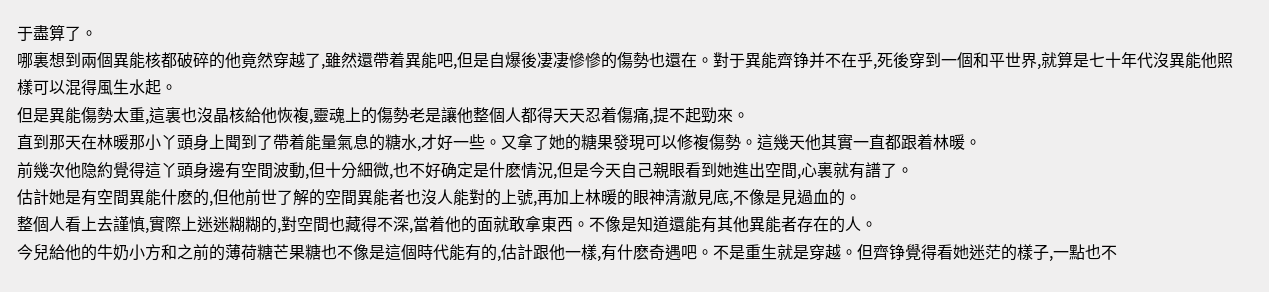于盡算了。
哪裏想到兩個異能核都破碎的他竟然穿越了,雖然還帶着異能吧,但是自爆後凄凄慘慘的傷勢也還在。對于異能齊铮并不在乎,死後穿到一個和平世界,就算是七十年代沒異能他照樣可以混得風生水起。
但是異能傷勢太重,這裏也沒晶核給他恢複,靈魂上的傷勢老是讓他整個人都得天天忍着傷痛,提不起勁來。
直到那天在林暖那小丫頭身上聞到了帶着能量氣息的糖水,才好一些。又拿了她的糖果發現可以修複傷勢。這幾天他其實一直都跟着林暖。
前幾次他隐約覺得這丫頭身邊有空間波動,但十分細微,也不好确定是什麽情況,但是今天自己親眼看到她進出空間,心裏就有譜了。
估計她是有空間異能什麽的,但他前世了解的空間異能者也沒人能對的上號,再加上林暖的眼神清澈見底,不像是見過血的。
整個人看上去謹慎,實際上迷迷糊糊的,對空間也藏得不深,當着他的面就敢拿東西。不像是知道還能有其他異能者存在的人。
今兒給他的牛奶小方和之前的薄荷糖芒果糖也不像是這個時代能有的,估計跟他一樣,有什麽奇遇吧。不是重生就是穿越。但齊铮覺得看她迷茫的樣子,一點也不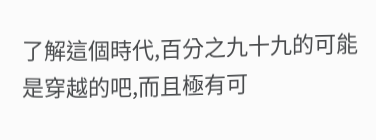了解這個時代,百分之九十九的可能是穿越的吧,而且極有可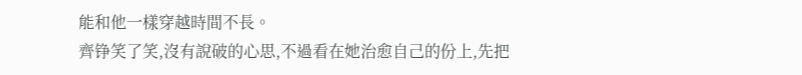能和他一樣穿越時間不長。
齊铮笑了笑,沒有說破的心思,不過看在她治愈自己的份上,先把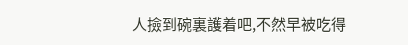人撿到碗裏護着吧,不然早被吃得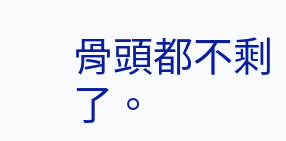骨頭都不剩了。